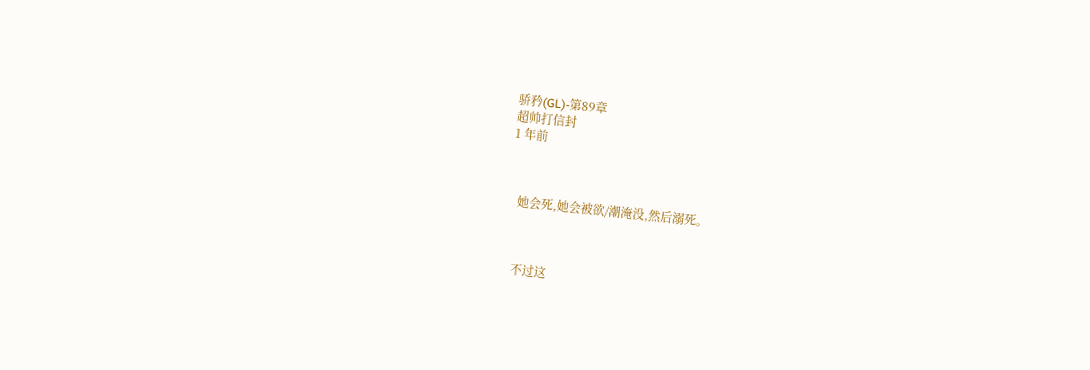骄矜(GL)-第89章
超帅打信封
1 年前



   她会死,她会被欲/潮淹没,然后溺死。



   不过这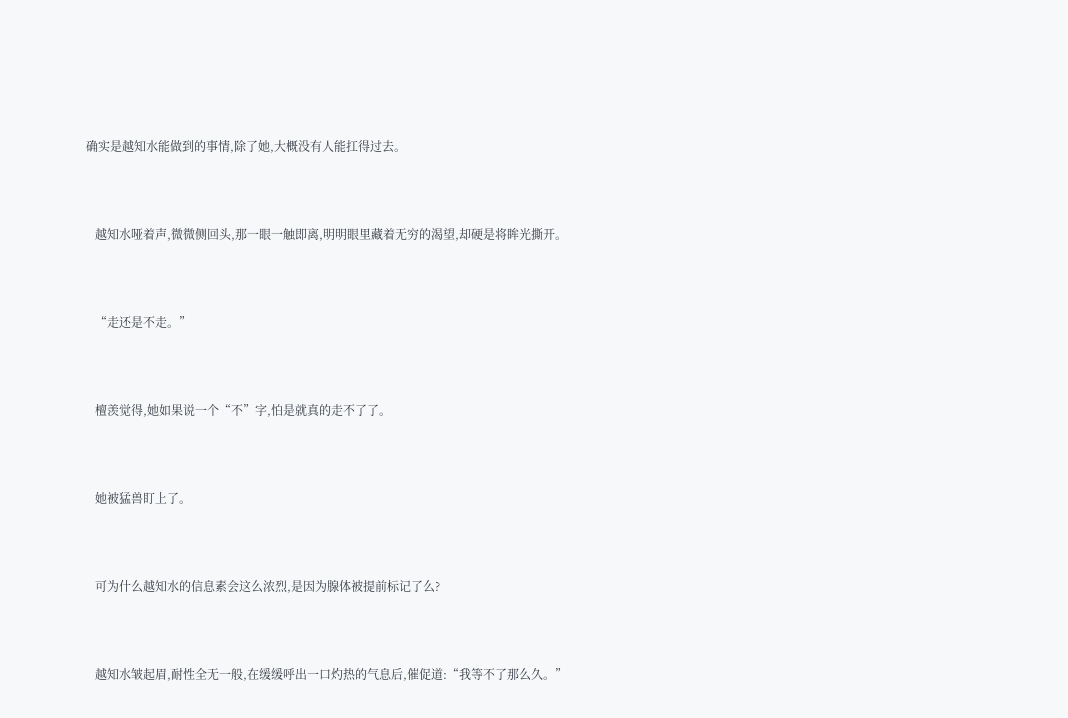确实是越知水能做到的事情,除了她,大概没有人能扛得过去。



   越知水哑着声,微微侧回头,那一眼一触即离,明明眼里藏着无穷的渴望,却硬是将眸光撕开。



   “走还是不走。”



   檀羡觉得,她如果说一个“不”字,怕是就真的走不了了。



   她被猛兽盯上了。



   可为什么越知水的信息素会这么浓烈,是因为腺体被提前标记了么?



   越知水皱起眉,耐性全无一般,在缓缓呼出一口灼热的气息后,催促道:“我等不了那么久。”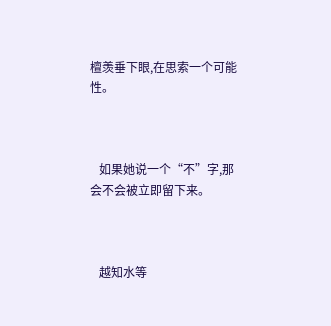檀羡垂下眼,在思索一个可能性。



   如果她说一个“不”字,那会不会被立即留下来。



   越知水等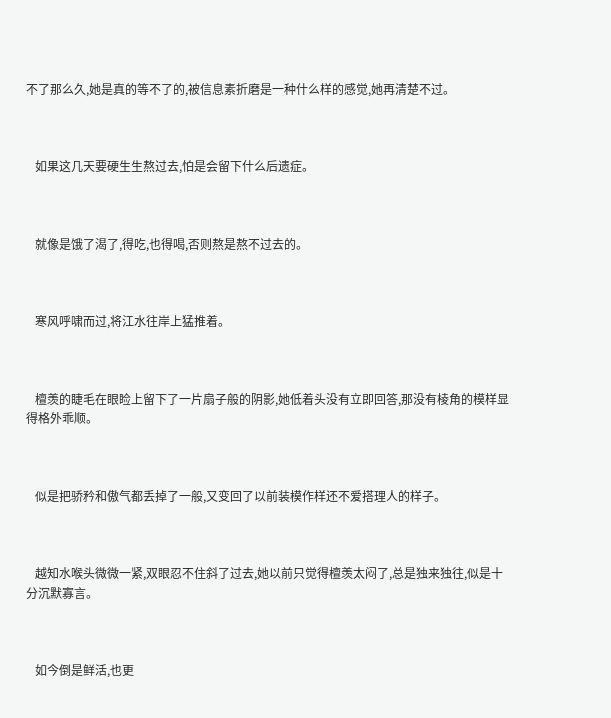不了那么久,她是真的等不了的,被信息素折磨是一种什么样的感觉,她再清楚不过。



   如果这几天要硬生生熬过去,怕是会留下什么后遗症。



   就像是饿了渴了,得吃,也得喝,否则熬是熬不过去的。



   寒风呼啸而过,将江水往岸上猛推着。



   檀羡的睫毛在眼睑上留下了一片扇子般的阴影,她低着头没有立即回答,那没有棱角的模样显得格外乖顺。



   似是把骄矜和傲气都丢掉了一般,又变回了以前装模作样还不爱搭理人的样子。



   越知水喉头微微一紧,双眼忍不住斜了过去,她以前只觉得檀羡太闷了,总是独来独往,似是十分沉默寡言。



   如今倒是鲜活,也更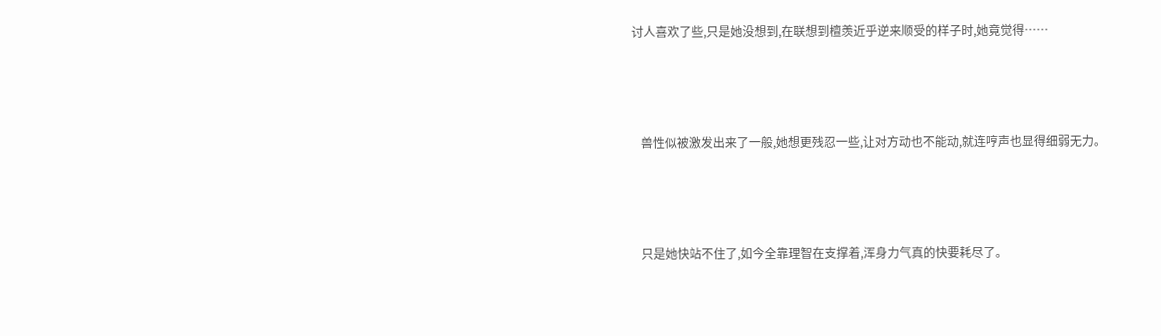讨人喜欢了些,只是她没想到,在联想到檀羡近乎逆来顺受的样子时,她竟觉得……



   兽性似被激发出来了一般,她想更残忍一些,让对方动也不能动,就连哼声也显得细弱无力。



   只是她快站不住了,如今全靠理智在支撑着,浑身力气真的快要耗尽了。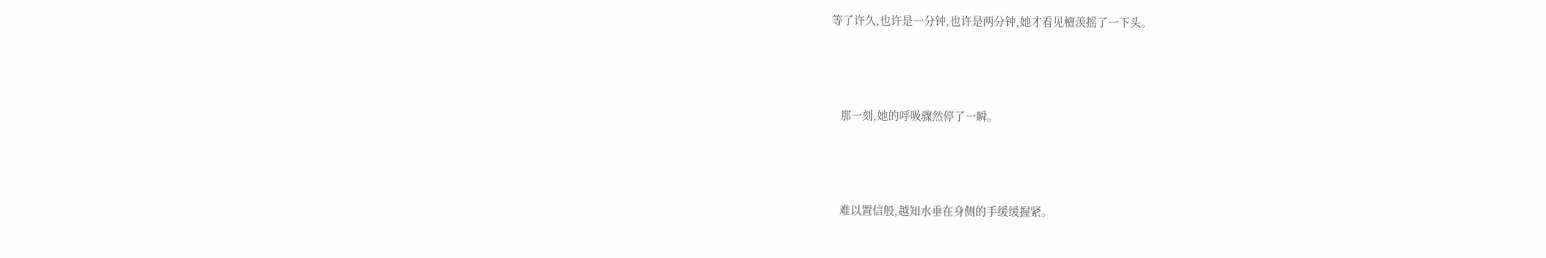等了许久,也许是一分钟,也许是两分钟,她才看见檀羡摇了一下头。



   那一刻,她的呼吸骤然停了一瞬。



   难以置信般,越知水垂在身侧的手缓缓握紧。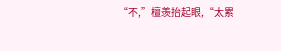“不,”檀羡抬起眼,“太累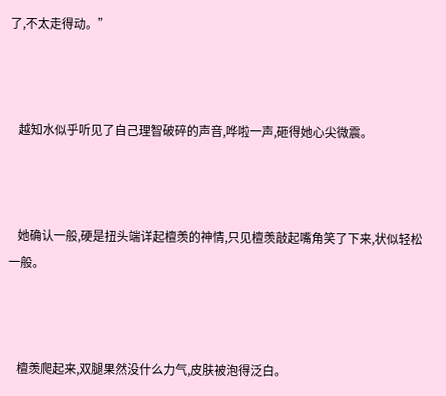了,不太走得动。”



   越知水似乎听见了自己理智破碎的声音,哗啦一声,砸得她心尖微震。



   她确认一般,硬是扭头端详起檀羡的神情,只见檀羡敲起嘴角笑了下来,状似轻松一般。



   檀羡爬起来,双腿果然没什么力气,皮肤被泡得泛白。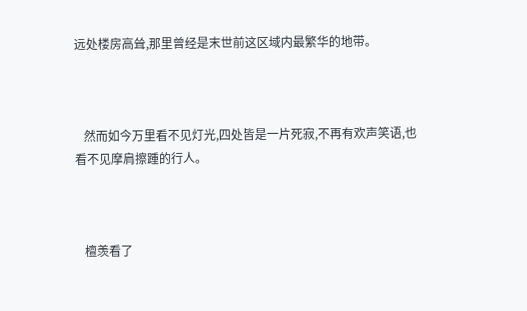远处楼房高耸,那里曾经是末世前这区域内最繁华的地带。



   然而如今万里看不见灯光,四处皆是一片死寂,不再有欢声笑语,也看不见摩肩擦踵的行人。



   檀羡看了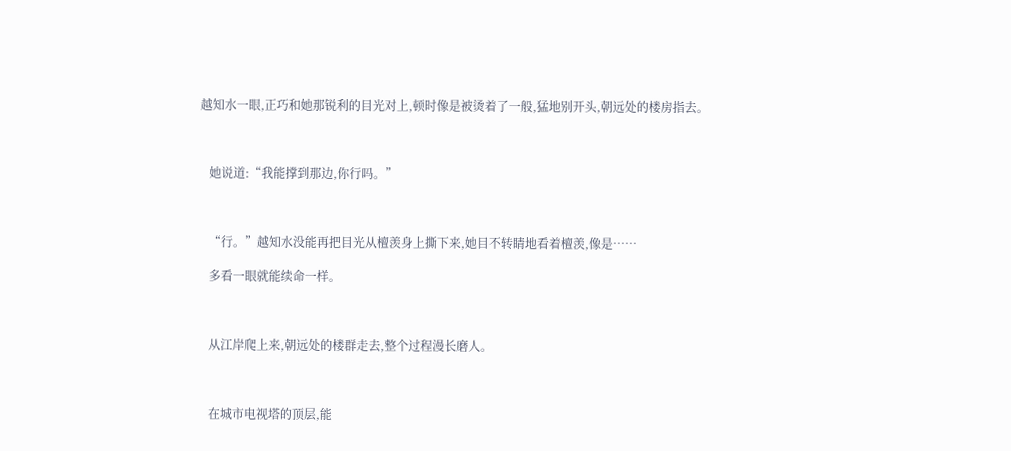越知水一眼,正巧和她那锐利的目光对上,顿时像是被烫着了一般,猛地别开头,朝远处的楼房指去。



   她说道:“我能撑到那边,你行吗。”



   “行。”越知水没能再把目光从檀羡身上撕下来,她目不转睛地看着檀羡,像是……

   多看一眼就能续命一样。



   从江岸爬上来,朝远处的楼群走去,整个过程漫长磨人。



   在城市电视塔的顶层,能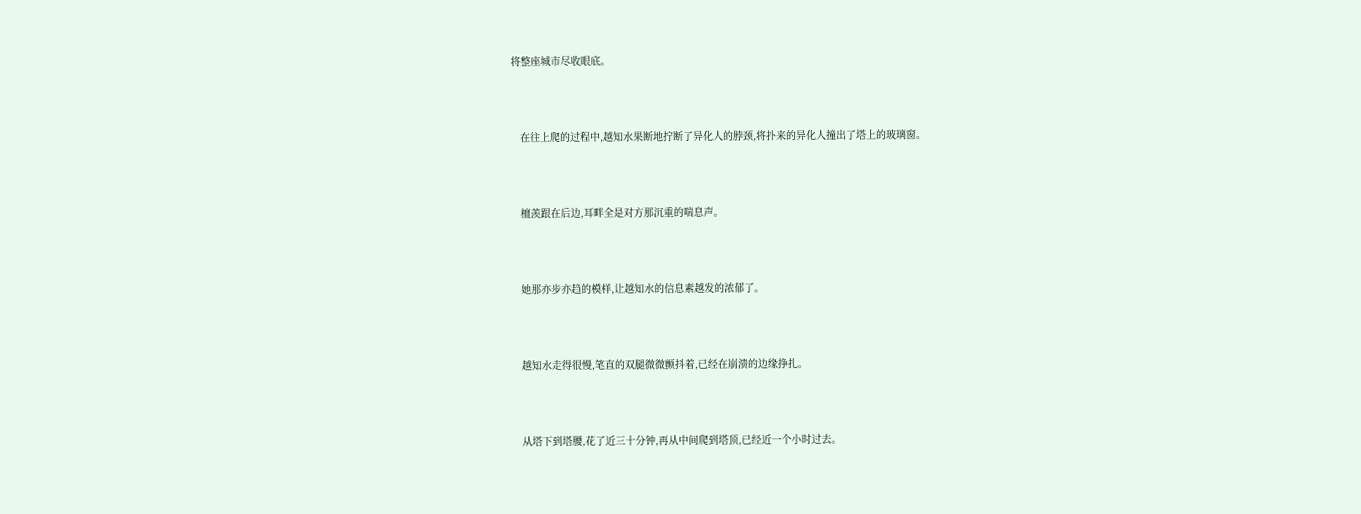将整座城市尽收眼底。



   在往上爬的过程中,越知水果断地拧断了异化人的脖颈,将扑来的异化人撞出了塔上的玻璃窗。



   檀羡跟在后边,耳畔全是对方那沉重的喘息声。



   她那亦步亦趋的模样,让越知水的信息素越发的浓郁了。



   越知水走得很慢,笔直的双腿微微颤抖着,已经在崩溃的边缘挣扎。



   从塔下到塔腰,花了近三十分钟,再从中间爬到塔顶,已经近一个小时过去。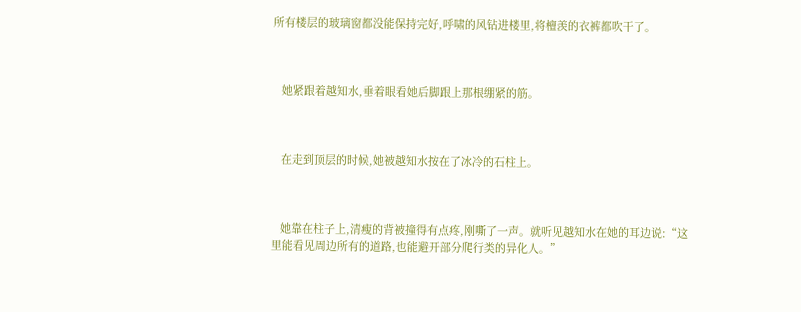所有楼层的玻璃窗都没能保持完好,呼啸的风钻进楼里,将檀羡的衣裤都吹干了。



   她紧跟着越知水,垂着眼看她后脚跟上那根绷紧的筋。



   在走到顶层的时候,她被越知水按在了冰冷的石柱上。



   她靠在柱子上,清瘦的背被撞得有点疼,刚嘶了一声。就听见越知水在她的耳边说:“这里能看见周边所有的道路,也能避开部分爬行类的异化人。”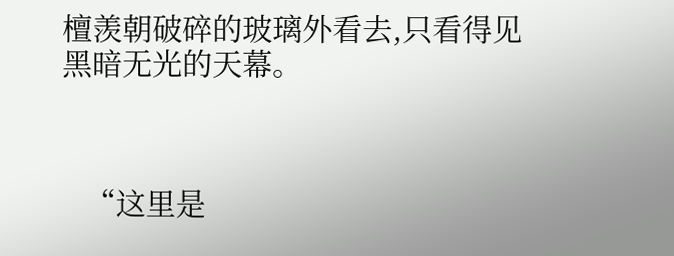檀羡朝破碎的玻璃外看去,只看得见黑暗无光的天幕。



   “这里是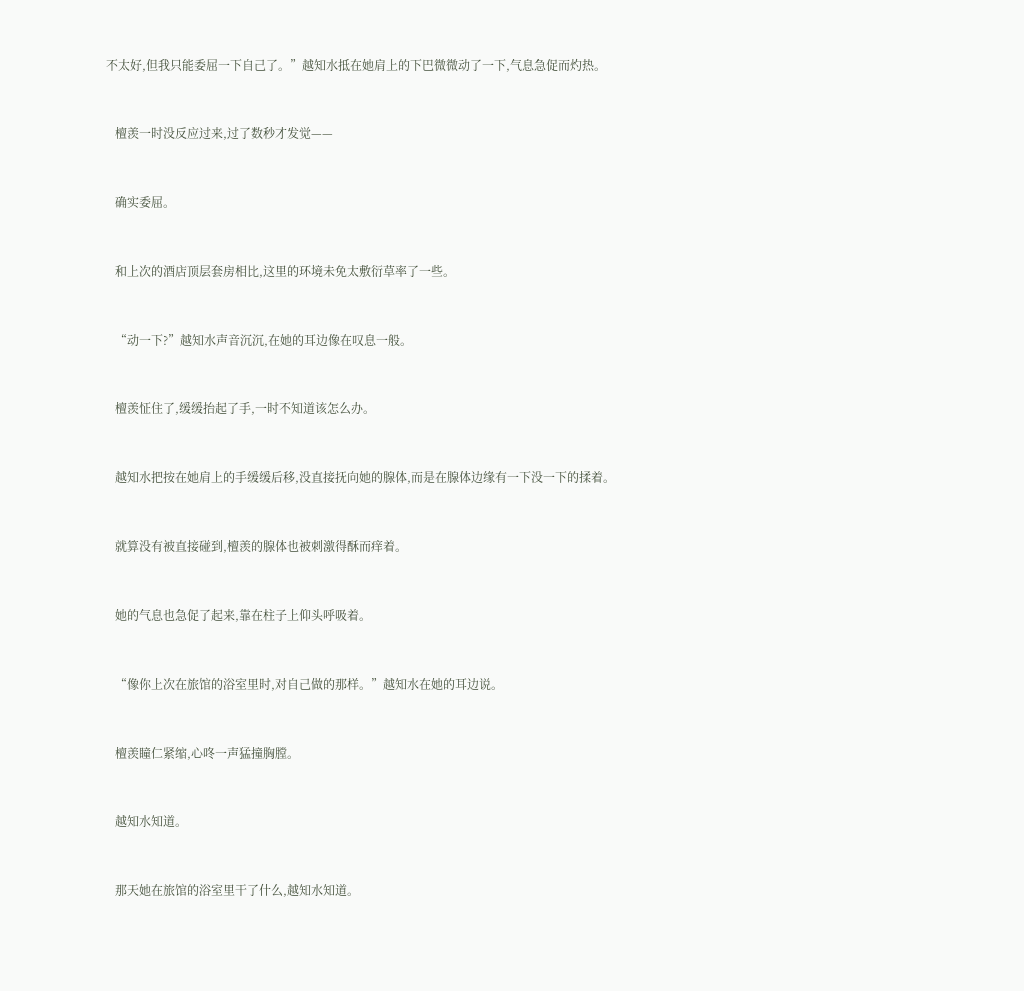不太好,但我只能委屈一下自己了。”越知水抵在她肩上的下巴微微动了一下,气息急促而灼热。



   檀羡一时没反应过来,过了数秒才发觉——



   确实委屈。



   和上次的酒店顶层套房相比,这里的环境未免太敷衍草率了一些。



   “动一下?”越知水声音沉沉,在她的耳边像在叹息一般。



   檀羡怔住了,缓缓抬起了手,一时不知道该怎么办。



   越知水把按在她肩上的手缓缓后移,没直接抚向她的腺体,而是在腺体边缘有一下没一下的揉着。



   就算没有被直接碰到,檀羡的腺体也被刺激得酥而痒着。



   她的气息也急促了起来,靠在柱子上仰头呼吸着。



   “像你上次在旅馆的浴室里时,对自己做的那样。”越知水在她的耳边说。



   檀羡瞳仁紧缩,心咚一声猛撞胸膛。



   越知水知道。



   那天她在旅馆的浴室里干了什么,越知水知道。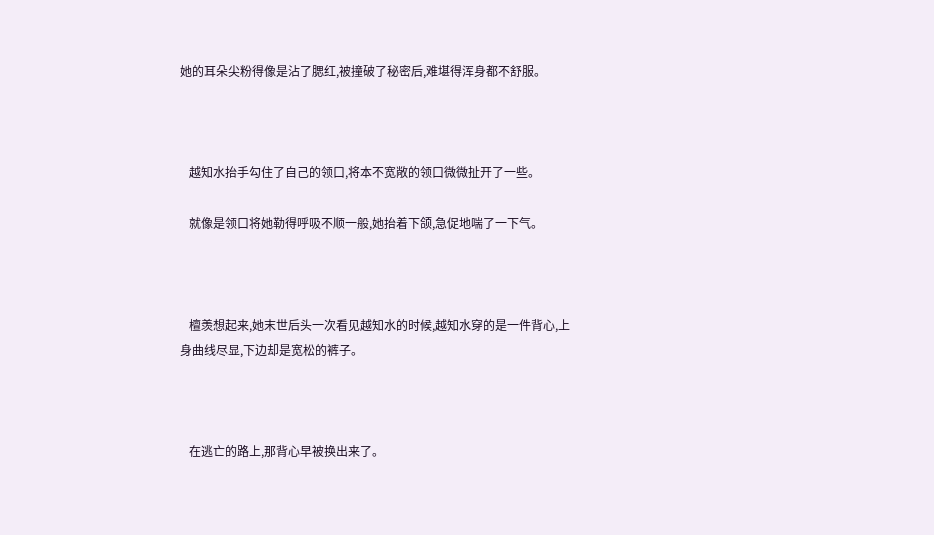她的耳朵尖粉得像是沾了腮红,被撞破了秘密后,难堪得浑身都不舒服。



   越知水抬手勾住了自己的领口,将本不宽敞的领口微微扯开了一些。

   就像是领口将她勒得呼吸不顺一般,她抬着下颌,急促地喘了一下气。



   檀羡想起来,她末世后头一次看见越知水的时候,越知水穿的是一件背心,上身曲线尽显,下边却是宽松的裤子。



   在逃亡的路上,那背心早被换出来了。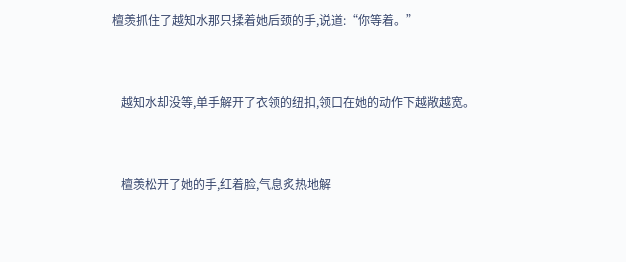檀羡抓住了越知水那只揉着她后颈的手,说道:“你等着。”



   越知水却没等,单手解开了衣领的纽扣,领口在她的动作下越敞越宽。



   檀羡松开了她的手,红着脸,气息炙热地解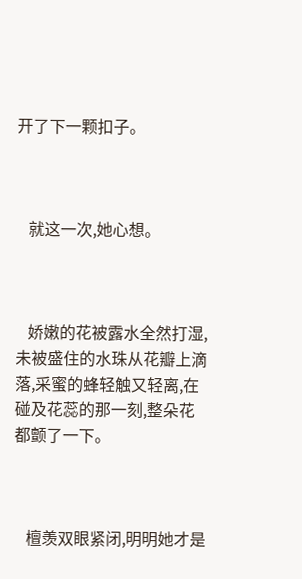开了下一颗扣子。



   就这一次,她心想。



   娇嫩的花被露水全然打湿,未被盛住的水珠从花瓣上滴落,采蜜的蜂轻触又轻离,在碰及花蕊的那一刻,整朵花都颤了一下。



   檀羡双眼紧闭,明明她才是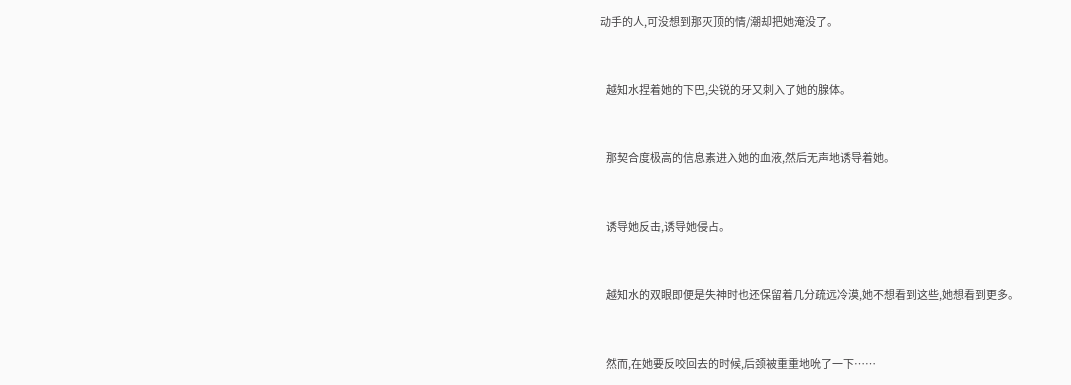动手的人,可没想到那灭顶的情/潮却把她淹没了。



   越知水捏着她的下巴,尖锐的牙又刺入了她的腺体。



   那契合度极高的信息素进入她的血液,然后无声地诱导着她。



   诱导她反击,诱导她侵占。



   越知水的双眼即便是失神时也还保留着几分疏远冷漠,她不想看到这些,她想看到更多。



   然而,在她要反咬回去的时候,后颈被重重地吮了一下……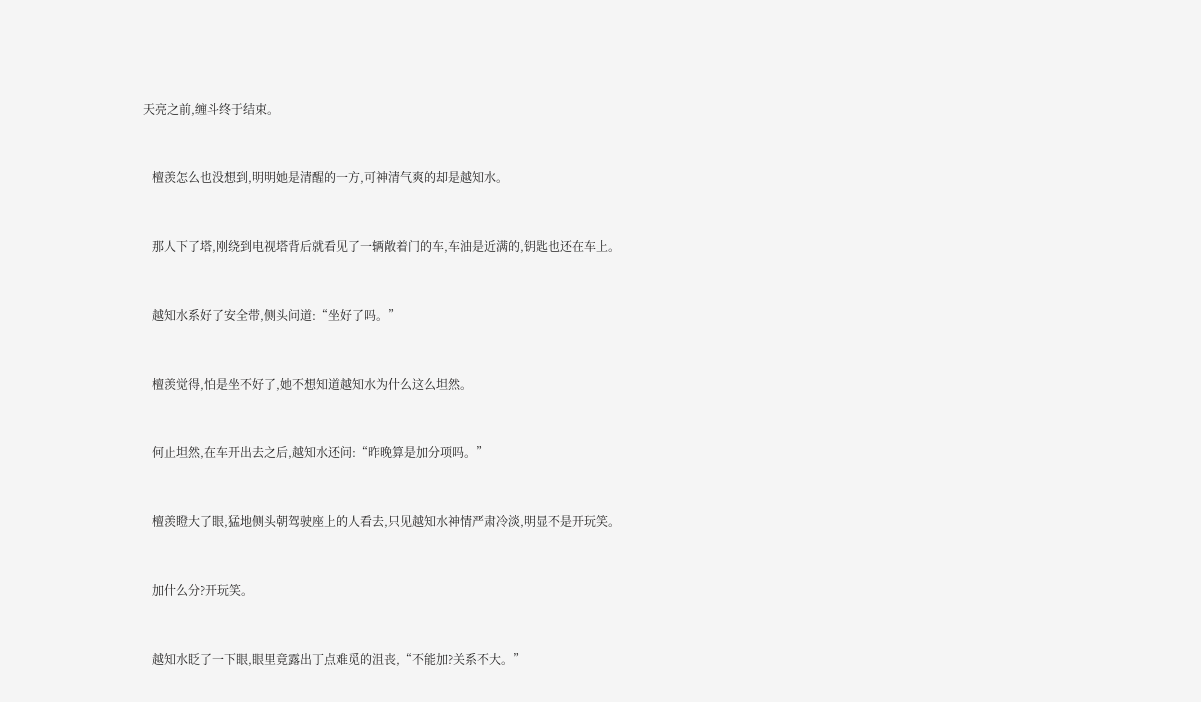天亮之前,缠斗终于结束。



   檀羡怎么也没想到,明明她是清醒的一方,可神清气爽的却是越知水。



   那人下了塔,刚绕到电视塔背后就看见了一辆敞着门的车,车油是近满的,钥匙也还在车上。



   越知水系好了安全带,侧头问道:“坐好了吗。”



   檀羡觉得,怕是坐不好了,她不想知道越知水为什么这么坦然。



   何止坦然,在车开出去之后,越知水还问:“昨晚算是加分项吗。”



   檀羡瞪大了眼,猛地侧头朝驾驶座上的人看去,只见越知水神情严肃冷淡,明显不是开玩笑。



   加什么分?开玩笑。



   越知水眨了一下眼,眼里竟露出丁点难觅的沮丧,“不能加?关系不大。”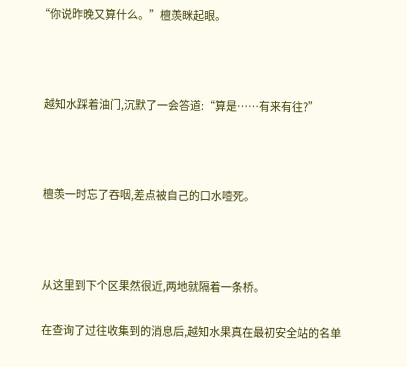“你说昨晚又算什么。”檀羡眯起眼。



   越知水踩着油门,沉默了一会答道:“算是……有来有往?”



   檀羡一时忘了吞咽,差点被自己的口水噎死。



   从这里到下个区果然很近,两地就隔着一条桥。

   在查询了过往收集到的消息后,越知水果真在最初安全站的名单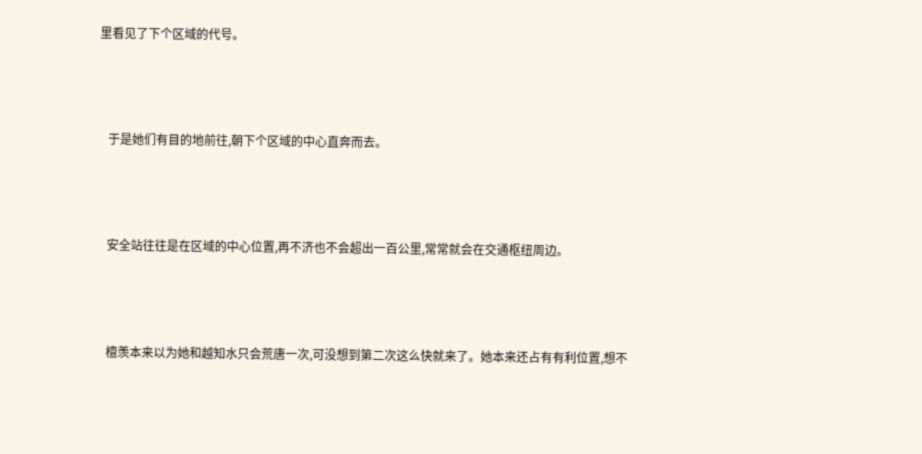里看见了下个区域的代号。



   于是她们有目的地前往,朝下个区域的中心直奔而去。



   安全站往往是在区域的中心位置,再不济也不会超出一百公里,常常就会在交通枢纽周边。



   檀羡本来以为她和越知水只会荒唐一次,可没想到第二次这么快就来了。她本来还占有有利位置,想不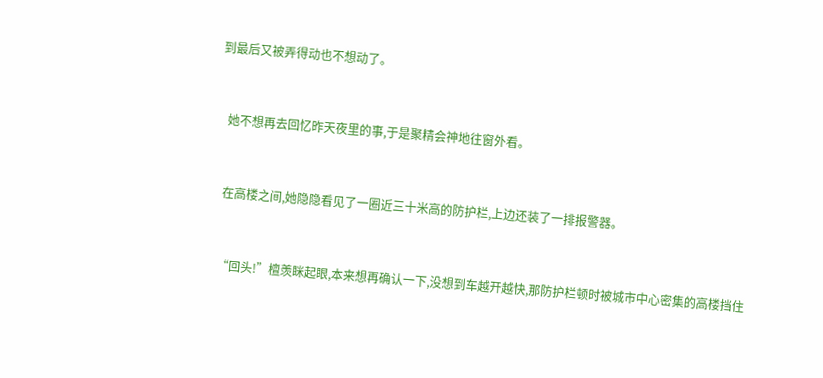到最后又被弄得动也不想动了。



   她不想再去回忆昨天夜里的事,于是聚精会神地往窗外看。



   在高楼之间,她隐隐看见了一圈近三十米高的防护栏,上边还装了一排报警器。



   “回头!”檀羡眯起眼,本来想再确认一下,没想到车越开越快,那防护栏顿时被城市中心密集的高楼挡住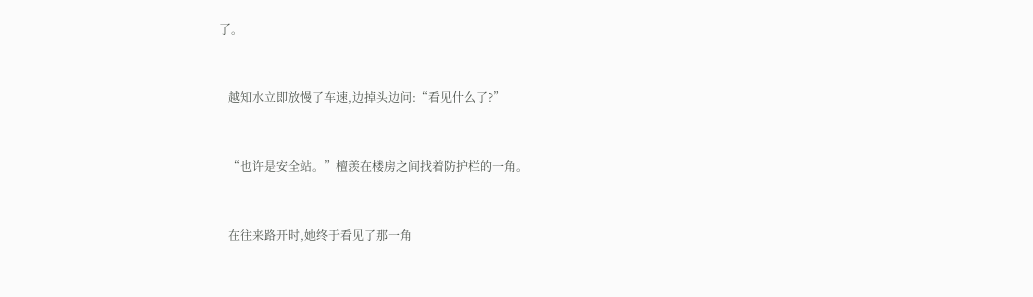了。



   越知水立即放慢了车速,边掉头边问:“看见什么了?”



   “也许是安全站。”檀羡在楼房之间找着防护栏的一角。



   在往来路开时,她终于看见了那一角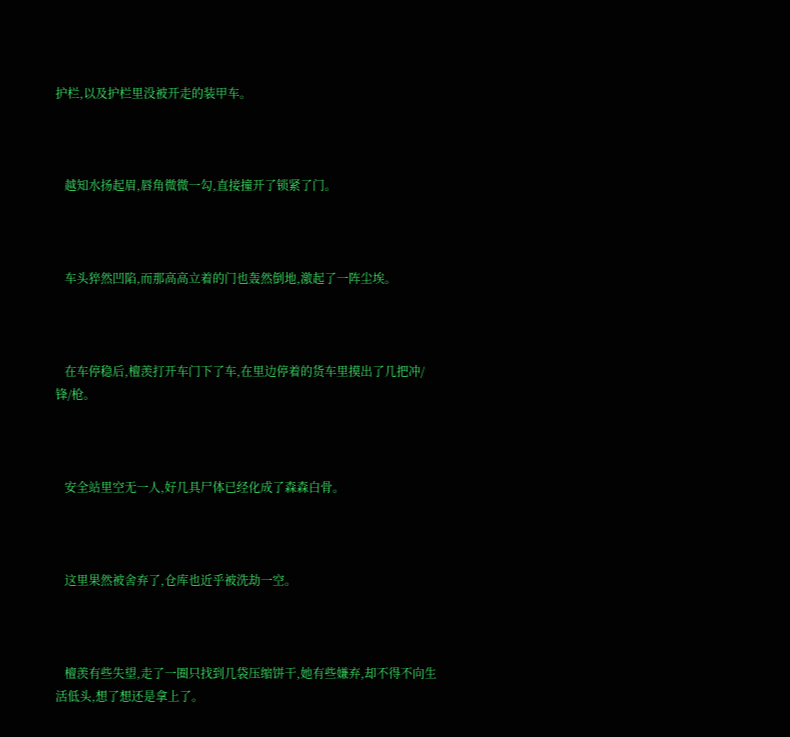护栏,以及护栏里没被开走的装甲车。



   越知水扬起眉,唇角微微一勾,直接撞开了锁紧了门。



   车头猝然凹陷,而那高高立着的门也轰然倒地,激起了一阵尘埃。



   在车停稳后,檀羡打开车门下了车,在里边停着的货车里摸出了几把冲/锋/枪。



   安全站里空无一人,好几具尸体已经化成了森森白骨。



   这里果然被舍弃了,仓库也近乎被洗劫一空。



   檀羡有些失望,走了一圈只找到几袋压缩饼干,她有些嫌弃,却不得不向生活低头,想了想还是拿上了。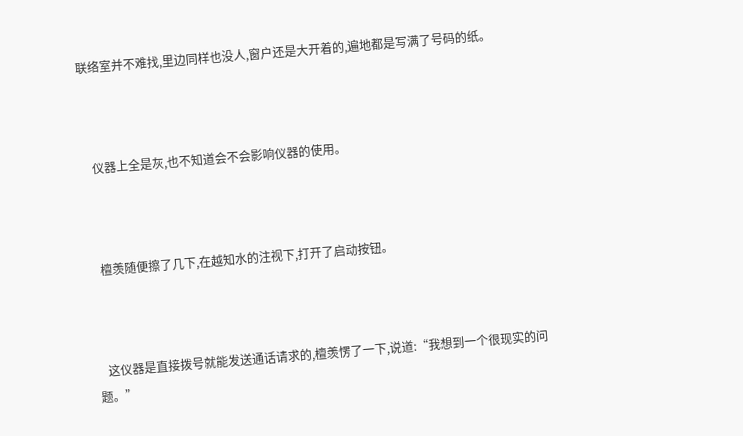联络室并不难找,里边同样也没人,窗户还是大开着的,遍地都是写满了号码的纸。



   仪器上全是灰,也不知道会不会影响仪器的使用。



   檀羡随便擦了几下,在越知水的注视下,打开了启动按钮。



   这仪器是直接拨号就能发送通话请求的,檀羡愣了一下,说道:“我想到一个很现实的问题。”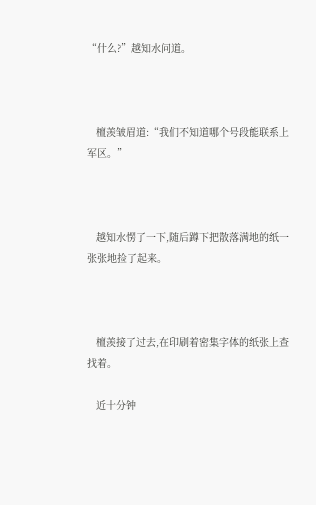“什么?”越知水问道。



   檀羡皱眉道:“我们不知道哪个号段能联系上军区。”



   越知水愣了一下,随后蹲下把散落满地的纸一张张地捡了起来。



   檀羡接了过去,在印刷着密集字体的纸张上查找着。

   近十分钟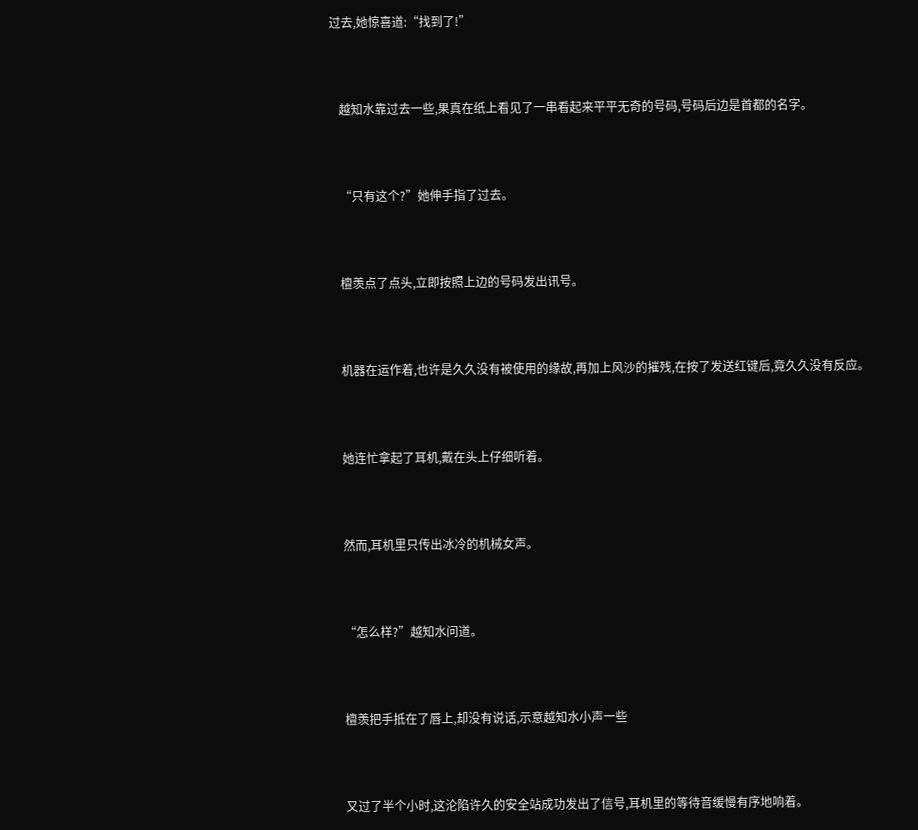过去,她惊喜道:“找到了!”



   越知水靠过去一些,果真在纸上看见了一串看起来平平无奇的号码,号码后边是首都的名字。



   “只有这个?”她伸手指了过去。



   檀羡点了点头,立即按照上边的号码发出讯号。



   机器在运作着,也许是久久没有被使用的缘故,再加上风沙的摧残,在按了发送红键后,竟久久没有反应。



   她连忙拿起了耳机,戴在头上仔细听着。



   然而,耳机里只传出冰冷的机械女声。



   “怎么样?”越知水问道。



   檀羡把手抵在了唇上,却没有说话,示意越知水小声一些



   又过了半个小时,这沦陷许久的安全站成功发出了信号,耳机里的等待音缓慢有序地响着。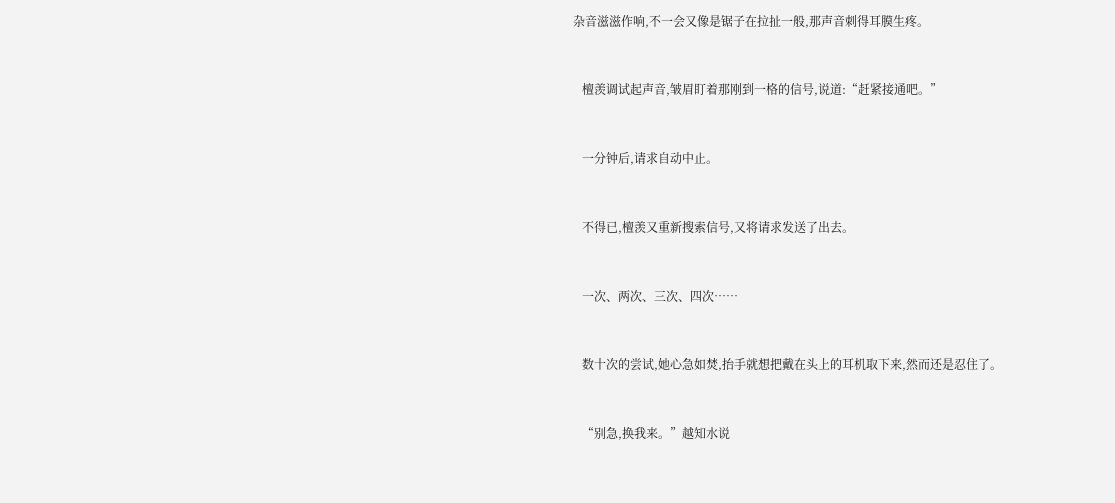杂音滋滋作响,不一会又像是锯子在拉扯一般,那声音刺得耳膜生疼。



   檀羡调试起声音,皱眉盯着那刚到一格的信号,说道:“赶紧接通吧。”



   一分钟后,请求自动中止。



   不得已,檀羡又重新搜索信号,又将请求发送了出去。



   一次、两次、三次、四次……



   数十次的尝试,她心急如焚,抬手就想把戴在头上的耳机取下来,然而还是忍住了。



   “别急,换我来。”越知水说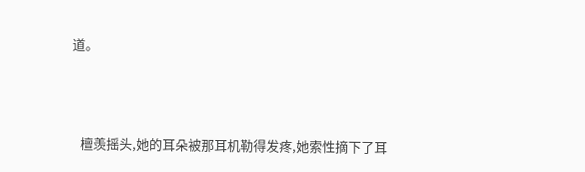道。



   檀羡摇头,她的耳朵被那耳机勒得发疼,她索性摘下了耳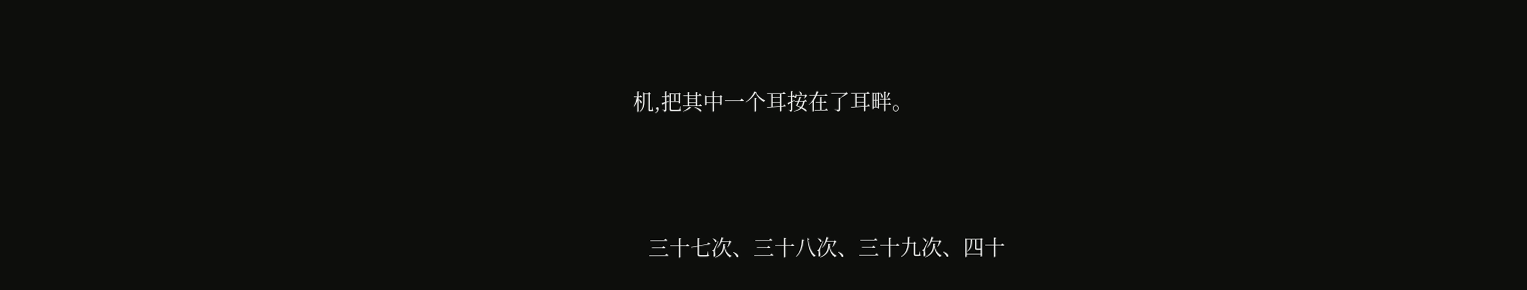机,把其中一个耳按在了耳畔。



   三十七次、三十八次、三十九次、四十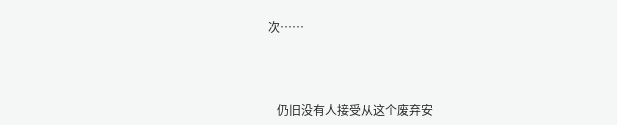次……



   仍旧没有人接受从这个废弃安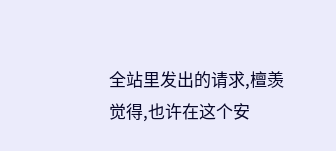全站里发出的请求,檀羡觉得,也许在这个安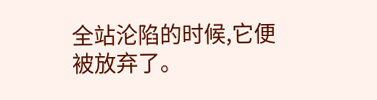全站沦陷的时候,它便被放弃了。